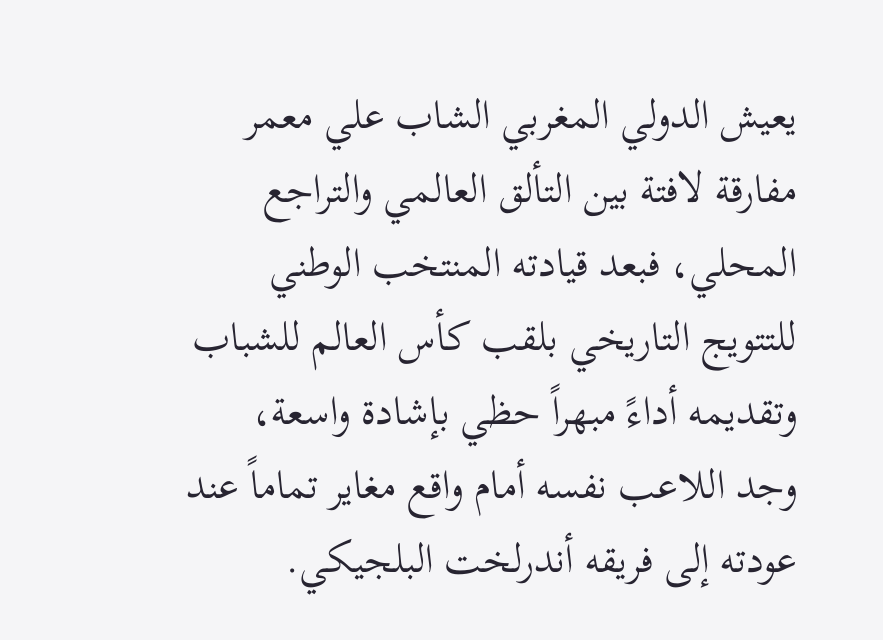يعيش الدولي المغربي الشاب علي معمر مفارقة لافتة بين التألق العالمي والتراجع المحلي، فبعد قيادته المنتخب الوطني للتتويج التاريخي بلقب كأس العالم للشباب وتقديمه أداءً مبهراً حظي بإشادة واسعة، وجد اللاعب نفسه أمام واقع مغاير تماماً عند عودته إلى فريقه أندرلخت البلجيكي.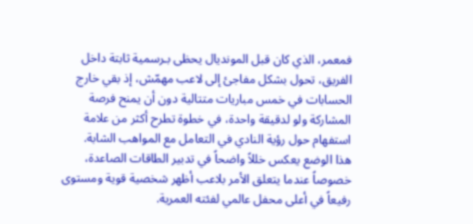فمعمر، الذي كان قبل المونديال يحظى بـرسمية ثابتة داخل الفريق، تحول بشكل مفاجئ إلى لاعب مهمّش، إذ بقي خارج الحسابات في خمس مباريات متتالية دون أن يمنح فرصة المشاركة ولو لدقيقة واحدة، في خطوة تطرح أكثر من علامة استفهام حول رؤية النادي في التعامل مع المواهب الشابة.
هذا الوضع يعكس خللاً واضحاً في تدبير الطاقات الصاعدة، خصوصاً عندما يتعلق الأمر بلاعب أظهر شخصية قوية ومستوى رفيعاً في أعلى محفل عالمي لفئته العمرية.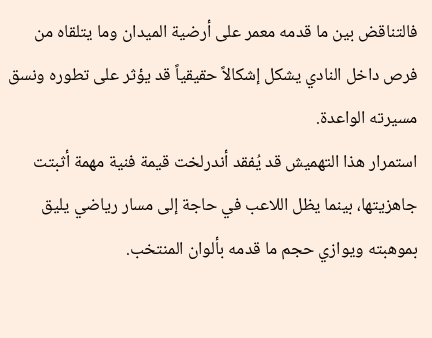فالتناقض بين ما قدمه معمر على أرضية الميدان وما يتلقاه من فرص داخل النادي يشكل إشكالاً حقيقياً قد يؤثر على تطوره ونسق مسيرته الواعدة.
استمرار هذا التهميش قد يُفقد أندرلخت قيمة فنية مهمة أثبتت جاهزيتها، بينما يظل اللاعب في حاجة إلى مسار رياضي يليق بموهبته ويوازي حجم ما قدمه بألوان المنتخب.